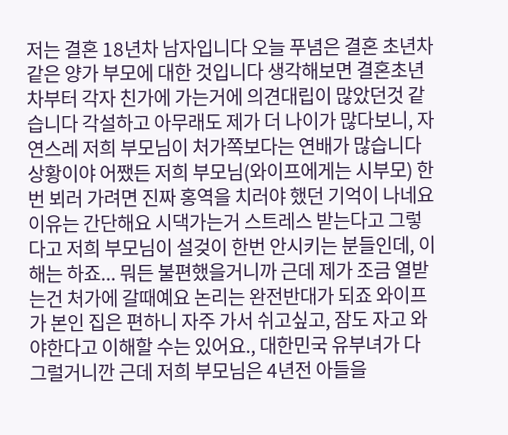저는 결혼 18년차 남자입니다 오늘 푸념은 결혼 초년차같은 양가 부모에 대한 것입니다 생각해보면 결혼초년차부터 각자 친가에 가는거에 의견대립이 많았던것 같습니다 각설하고 아무래도 제가 더 나이가 많다보니, 자연스레 저희 부모님이 처가쪽보다는 연배가 많습니다 상황이야 어쨌든 저희 부모님(와이프에게는 시부모) 한번 뵈러 가려면 진짜 홍역을 치러야 했던 기억이 나네요 이유는 간단해요 시댁가는거 스트레스 받는다고 그렇다고 저희 부모님이 설겆이 한번 안시키는 분들인데, 이해는 하죠... 뭐든 불편했을거니까 근데 제가 조금 열받는건 처가에 갈때예요 논리는 완전반대가 되죠 와이프가 본인 집은 편하니 자주 가서 쉬고싶고, 잠도 자고 와야한다고 이해할 수는 있어요., 대한민국 유부녀가 다 그럴거니깐 근데 저희 부모님은 4년전 아들을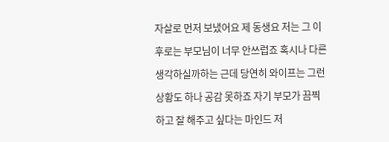자살로 먼저 보냈어요 제 동생요 저는 그 이후로는 부모님이 너무 안쓰럽죠 혹시나 다른 생각하실까하는 근데 당연히 와이프는 그런 상황도 하나 공감 못하죠 자기 부모가 끔찍하고 잘 해주고 싶다는 마인드 저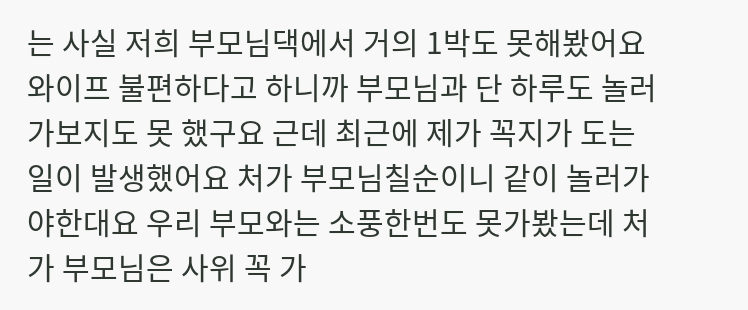는 사실 저희 부모님댁에서 거의 1박도 못해봤어요 와이프 불편하다고 하니까 부모님과 단 하루도 놀러가보지도 못 했구요 근데 최근에 제가 꼭지가 도는 일이 발생했어요 처가 부모님칠순이니 같이 놀러가야한대요 우리 부모와는 소풍한번도 못가봤는데 처가 부모님은 사위 꼭 가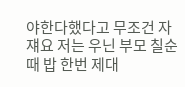야한다했다고 무조건 자쟤요 저는 우닌 부모 칠순때 밥 한번 제대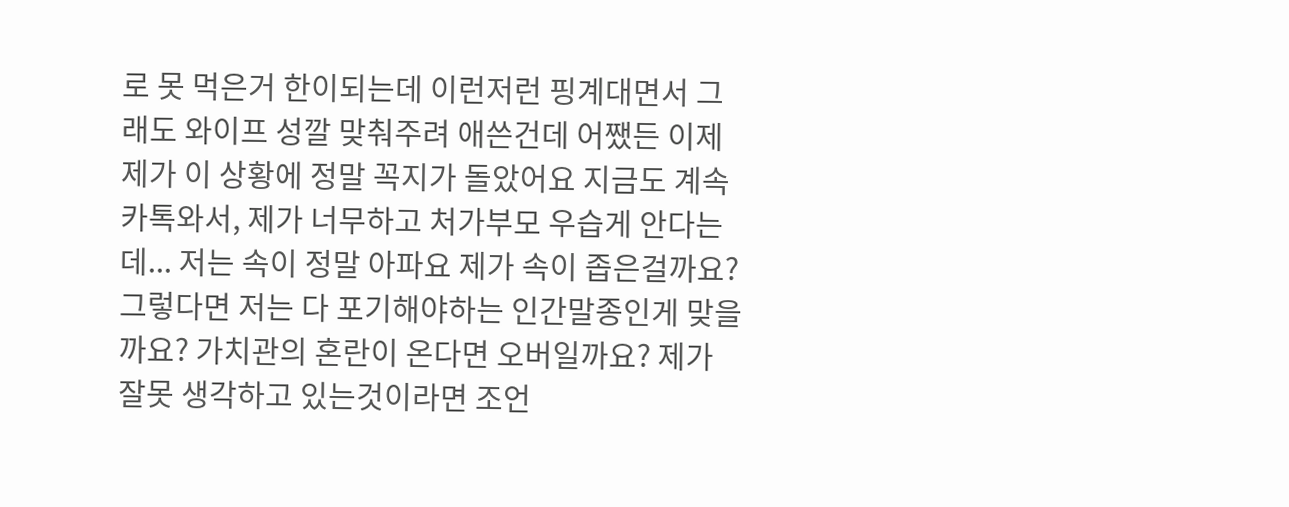로 못 먹은거 한이되는데 이런저런 핑계대면서 그래도 와이프 성깔 맞춰주려 애쓴건데 어쨌든 이제 제가 이 상황에 정말 꼭지가 돌았어요 지금도 계속 카톡와서, 제가 너무하고 처가부모 우습게 안다는데... 저는 속이 정말 아파요 제가 속이 좁은걸까요? 그렇다면 저는 다 포기해야하는 인간말종인게 맞을까요? 가치관의 혼란이 온다면 오버일까요? 제가 잘못 생각하고 있는것이라면 조언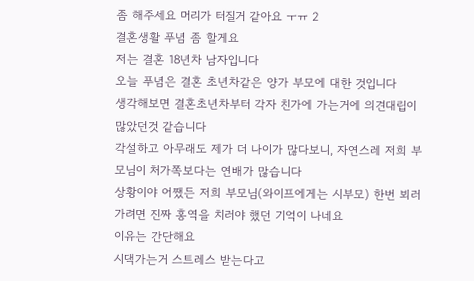좀 해주세요 머리가 터질거 같아요 ㅜㅠ 2
결혼생활 푸념 좀 할게요
저는 결혼 18년차 남자입니다
오늘 푸념은 결혼 초년차같은 양가 부모에 대한 것입니다
생각해보면 결혼초년차부터 각자 친가에 가는거에 의견대립이 많았던것 같습니다
각설하고 아무래도 제가 더 나이가 많다보니, 자연스레 저희 부모님이 처가쪽보다는 연배가 많습니다
상황이야 어쨌든 저희 부모님(와이프에게는 시부모) 한번 뵈러 가려면 진짜 홍역을 치러야 했던 기억이 나네요
이유는 간단해요
시댁가는거 스트레스 받는다고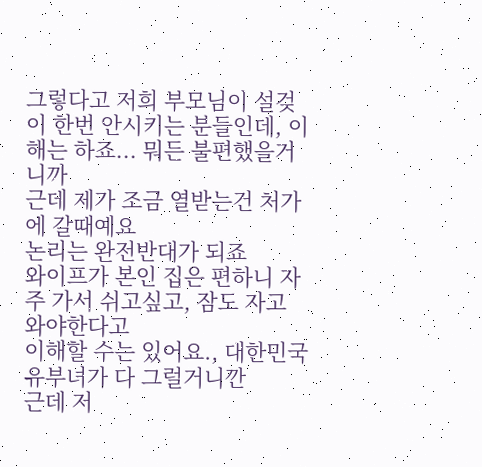그렇다고 저희 부모님이 설겆이 한번 안시키는 분들인데, 이해는 하죠... 뭐든 불편했을거니까
근데 제가 조금 열받는건 처가에 갈때예요
논리는 완전반대가 되죠
와이프가 본인 집은 편하니 자주 가서 쉬고싶고, 잠도 자고 와야한다고
이해할 수는 있어요., 대한민국 유부녀가 다 그럴거니깐
근데 저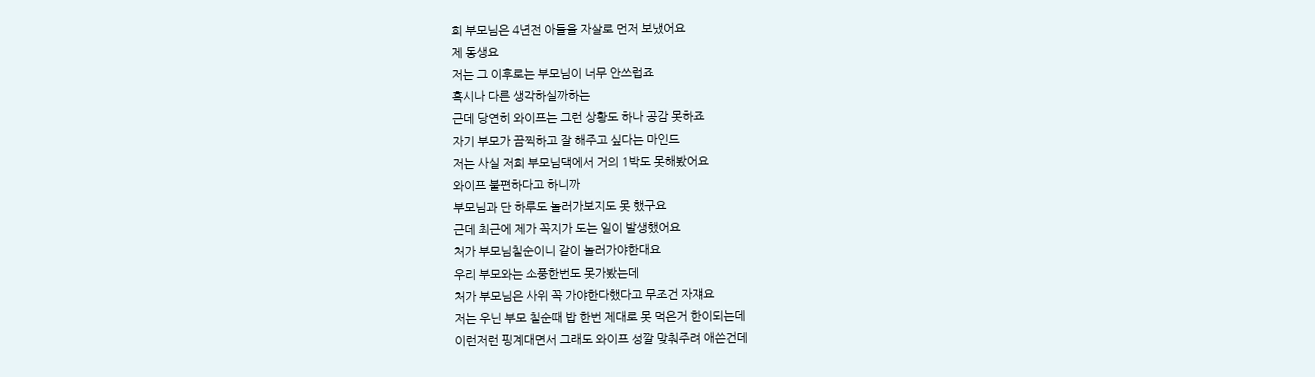희 부모님은 4년전 아들을 자살로 먼저 보냈어요
제 동생요
저는 그 이후로는 부모님이 너무 안쓰럽죠
혹시나 다른 생각하실까하는
근데 당연히 와이프는 그런 상황도 하나 공감 못하죠
자기 부모가 끔찍하고 잘 해주고 싶다는 마인드
저는 사실 저희 부모님댁에서 거의 1박도 못해봤어요
와이프 불편하다고 하니까
부모님과 단 하루도 놀러가보지도 못 했구요
근데 최근에 제가 꼭지가 도는 일이 발생했어요
처가 부모님칠순이니 같이 놀러가야한대요
우리 부모와는 소풍한번도 못가봤는데
처가 부모님은 사위 꼭 가야한다했다고 무조건 자쟤요
저는 우닌 부모 칠순때 밥 한번 제대로 못 먹은거 한이되는데
이런저런 핑계대면서 그래도 와이프 성깔 맞춰주려 애쓴건데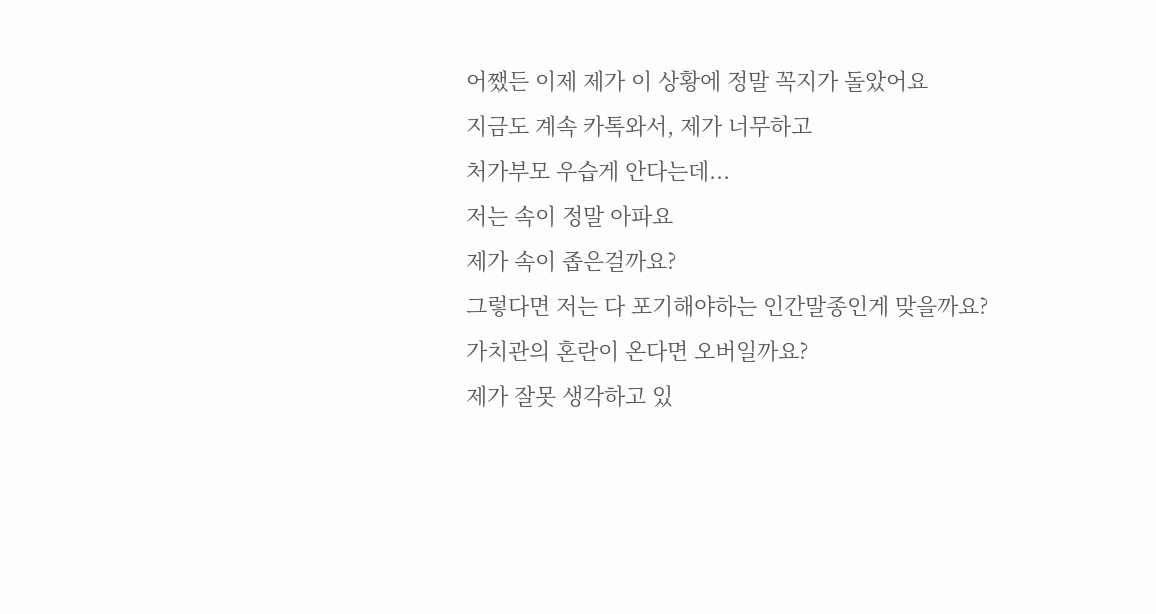어쨌든 이제 제가 이 상황에 정말 꼭지가 돌았어요
지금도 계속 카톡와서, 제가 너무하고
처가부모 우습게 안다는데...
저는 속이 정말 아파요
제가 속이 좁은걸까요?
그렇다면 저는 다 포기해야하는 인간말종인게 맞을까요?
가치관의 혼란이 온다면 오버일까요?
제가 잘못 생각하고 있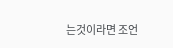는것이라면 조언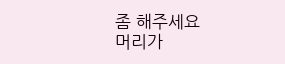좀 해주세요
머리가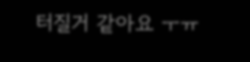터질거 같아요 ㅜㅠ